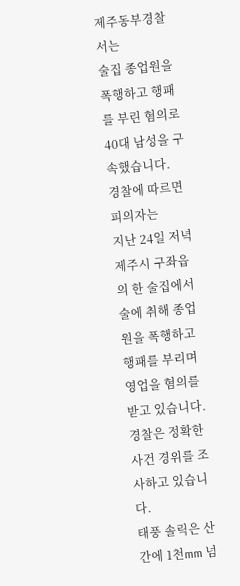제주동부경찰서는
술집 종업원을 폭행하고 행패를 부린 혐의로
40대 남성을 구속했습니다.
경찰에 따르면 피의자는
지난 24일 저녁
제주시 구좌읍의 한 술집에서
술에 취해 종업원을 폭행하고
행패를 부리며 영업을 혐의를 받고 있습니다.
경찰은 정확한 사건 경위를 조사하고 있습니다.
태풍 솔릭은 산간에 1천mm 넘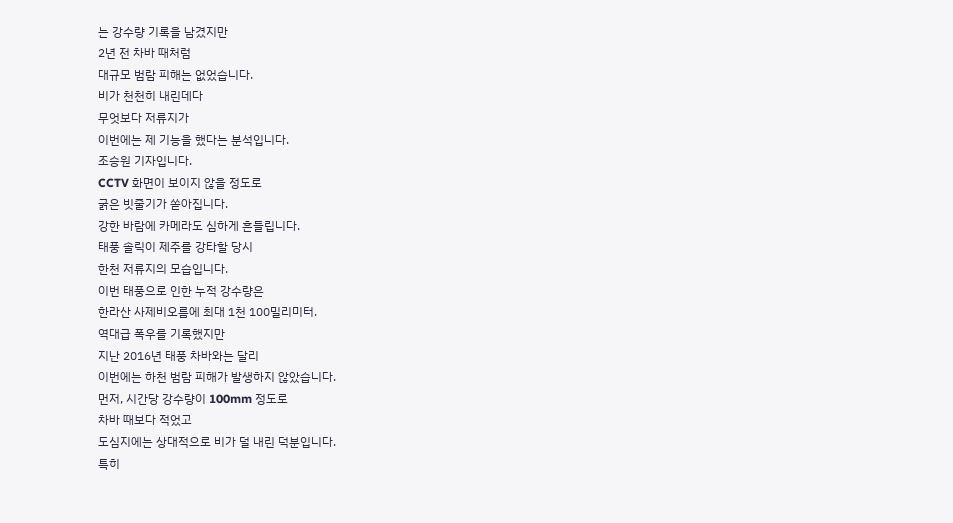는 강수량 기록을 남겼지만
2년 전 차바 때처럼
대규모 범람 피해는 없었습니다.
비가 천천히 내린데다
무엇보다 저류지가
이번에는 제 기능을 했다는 분석입니다.
조승원 기자입니다.
CCTV 화면이 보이지 않을 정도로
굵은 빗줄기가 쏟아집니다.
강한 바람에 카메라도 심하게 흔들립니다.
태풍 솔릭이 제주를 강타할 당시
한천 저류지의 모습입니다.
이번 태풍으로 인한 누적 강수량은
한라산 사제비오름에 최대 1천 100밀리미터.
역대급 폭우를 기록했지만
지난 2016년 태풍 차바와는 달리
이번에는 하천 범람 피해가 발생하지 않았습니다.
먼저, 시간당 강수량이 100mm 정도로
차바 때보다 적었고
도심지에는 상대적으로 비가 덜 내린 덕분입니다.
특히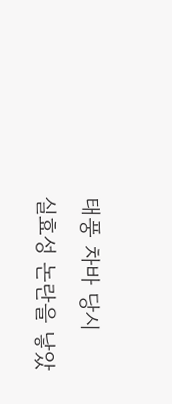태풍 차바 당시
실효성 논란을 낳았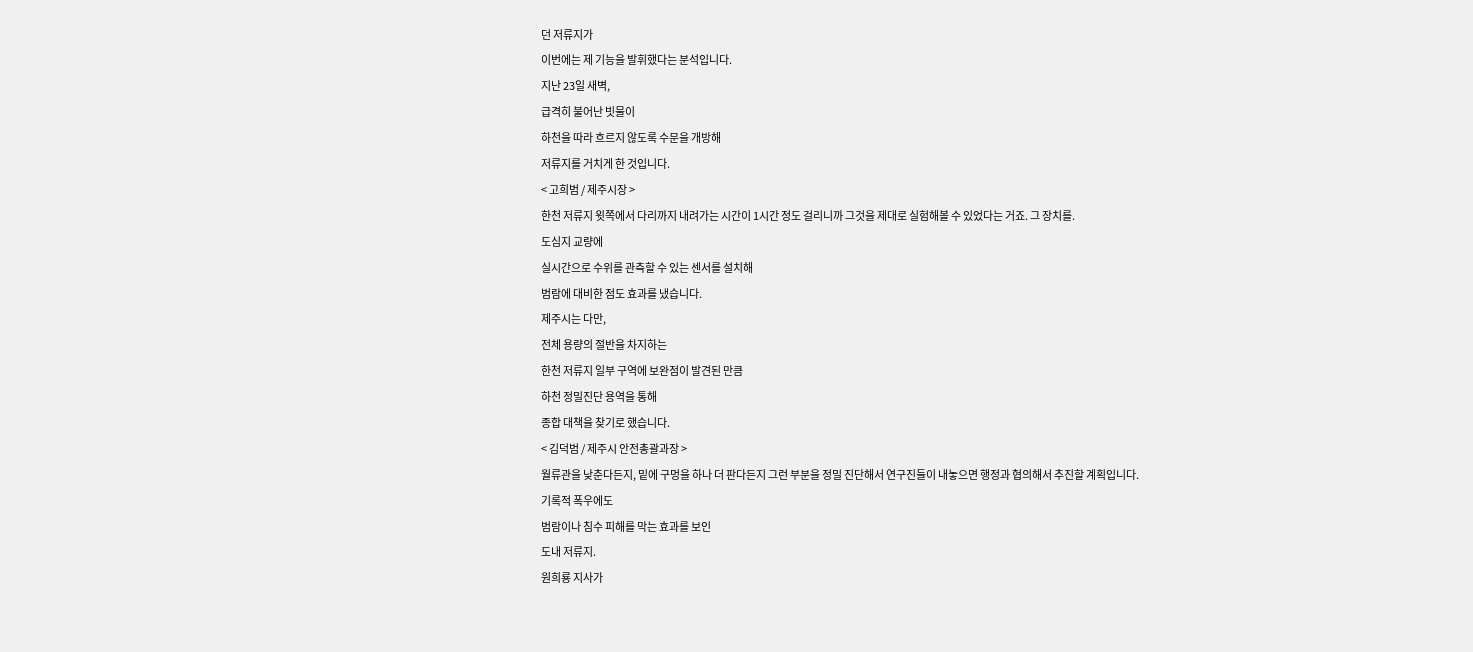던 저류지가
이번에는 제 기능을 발휘했다는 분석입니다.
지난 23일 새벽,
급격히 불어난 빗물이
하천을 따라 흐르지 않도록 수문을 개방해
저류지를 거치게 한 것입니다.
< 고희범 / 제주시장 >
한천 저류지 윗쪽에서 다리까지 내려가는 시간이 1시간 정도 걸리니까 그것을 제대로 실험해볼 수 있었다는 거죠. 그 장치를.
도심지 교량에
실시간으로 수위를 관측할 수 있는 센서를 설치해
범람에 대비한 점도 효과를 냈습니다.
제주시는 다만,
전체 용량의 절반을 차지하는
한천 저류지 일부 구역에 보완점이 발견된 만큼
하천 정밀진단 용역을 통해
종합 대책을 찾기로 했습니다.
< 김덕범 / 제주시 안전총괄과장 >
월류관을 낮춘다든지, 밑에 구멍을 하나 더 판다든지 그런 부분을 정밀 진단해서 연구진들이 내놓으면 행정과 협의해서 추진할 계획입니다.
기록적 폭우에도
범람이나 침수 피해를 막는 효과를 보인
도내 저류지.
원희룡 지사가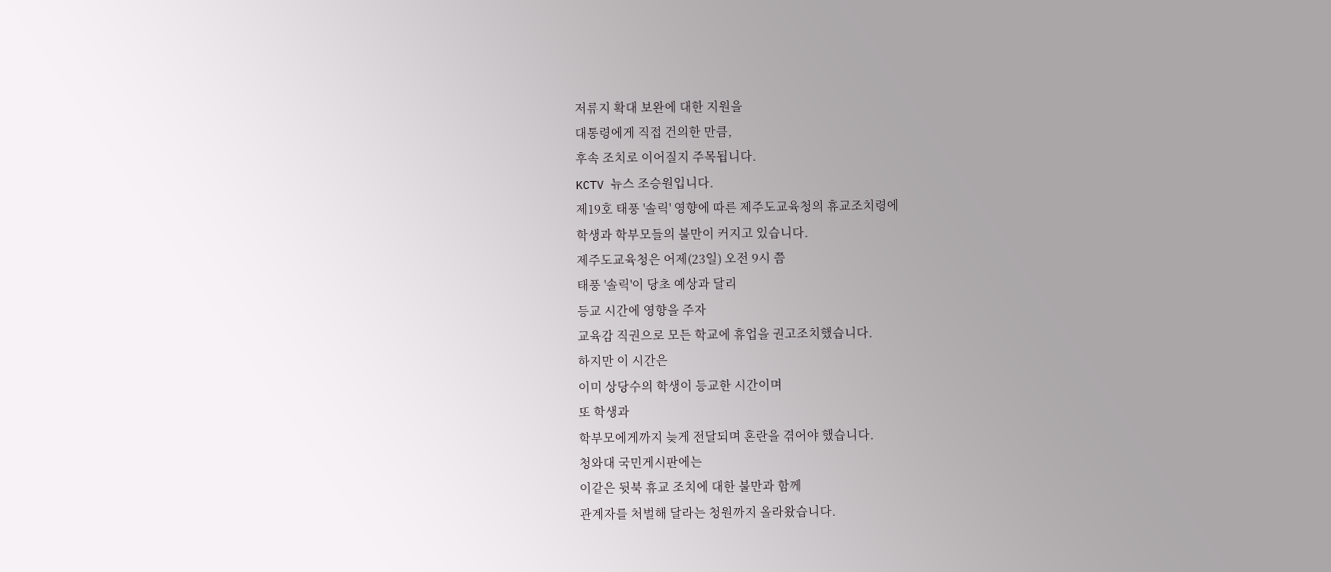저류지 확대 보완에 대한 지원을
대통령에게 직접 건의한 만큼,
후속 조치로 이어질지 주목됩니다.
KCTV 뉴스 조승원입니다.
제19호 태풍 '솔릭' 영향에 따른 제주도교육청의 휴교조치령에
학생과 학부모들의 불만이 커지고 있습니다.
제주도교육청은 어제(23일) 오전 9시 쯤
태풍 '솔릭'이 당초 예상과 달리
등교 시간에 영향을 주자
교육감 직권으로 모든 학교에 휴업을 권고조치했습니다.
하지만 이 시간은
이미 상당수의 학생이 등교한 시간이며
또 학생과
학부모에게까지 늦게 전달되며 혼란을 겪어야 했습니다.
청와대 국민게시판에는
이같은 뒷북 휴교 조치에 대한 불만과 함께
관계자를 처벌해 달라는 청원까지 올라왔습니다.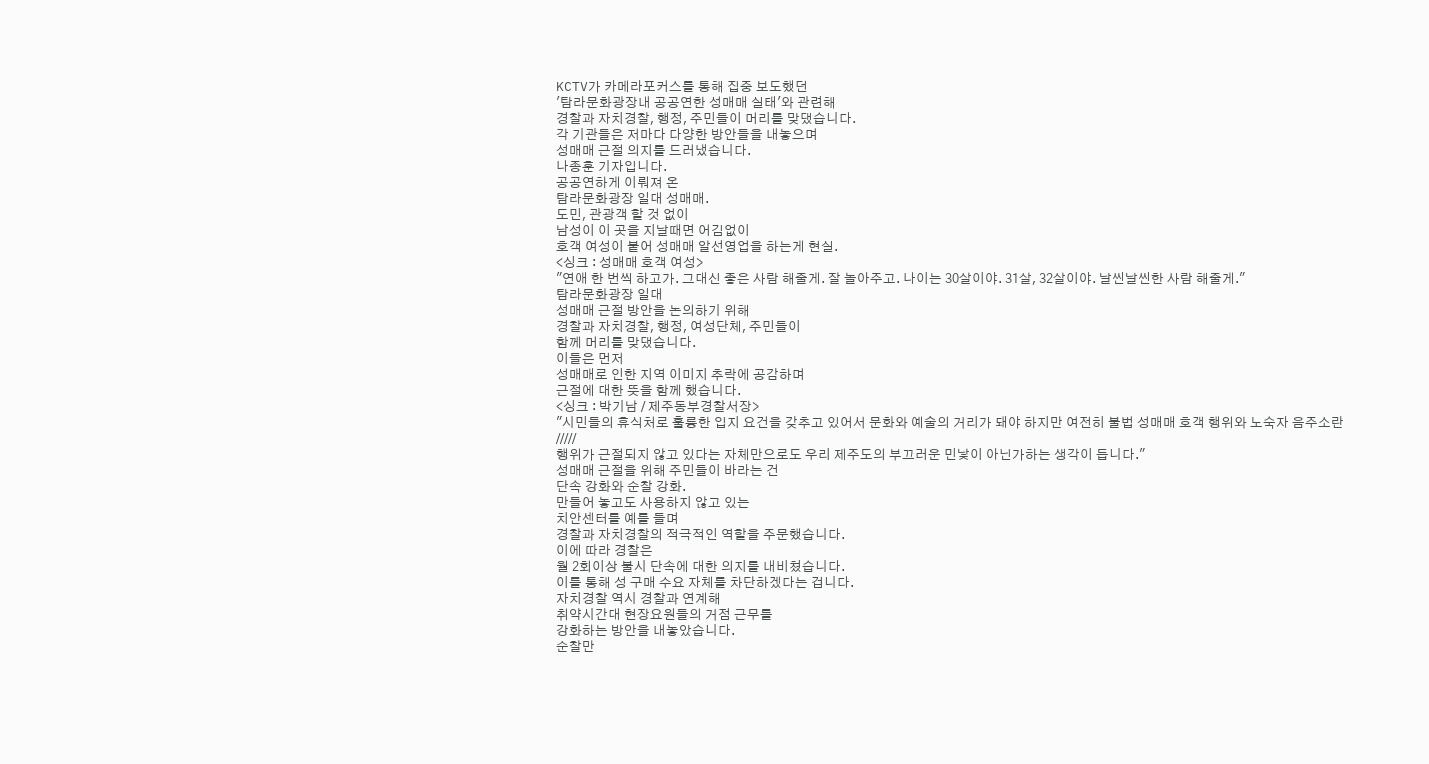KCTV가 카메라포커스를 통해 집중 보도했던
'탐라문화광장내 공공연한 성매매 실태'와 관련해
경찰과 자치경찰, 행정, 주민들이 머리를 맞댔습니다.
각 기관들은 저마다 다양한 방안들을 내놓으며
성매매 근절 의지를 드러냈습니다.
나종훈 기자입니다.
공공연하게 이뤄져 온
탐라문화광장 일대 성매매.
도민, 관광객 할 것 없이
남성이 이 곳을 지날때면 어김없이
호객 여성이 붙어 성매매 알선영업을 하는게 현실.
<싱크 : 성매매 호객 여성>
"연애 한 번씩 하고가. 그대신 좋은 사람 해줄게. 잘 놀아주고. 나이는 30살이야. 31살, 32살이야. 날씬날씬한 사람 해줄게."
탐라문화광장 일대
성매매 근절 방안을 논의하기 위해
경찰과 자치경찰, 행정, 여성단체, 주민들이
함께 머리를 맞댔습니다.
이들은 먼저
성매매로 인한 지역 이미지 추락에 공감하며
근절에 대한 뜻을 함께 했습니다.
<싱크 : 박기남 / 제주동부경찰서장>
"시민들의 휴식처로 훌륭한 입지 요건을 갖추고 있어서 문화와 예술의 거리가 돼야 하지만 여전히 불법 성매매 호객 행위와 노숙자 음주소란
/////
행위가 근절되지 않고 있다는 자체만으로도 우리 제주도의 부끄러운 민낯이 아닌가하는 생각이 듭니다."
성매매 근절을 위해 주민들이 바라는 건
단속 강화와 순찰 강화.
만들어 놓고도 사용하지 않고 있는
치안센터를 예를 들며
경찰과 자치경찰의 적극적인 역할을 주문했습니다.
이에 따라 경찰은
월 2회이상 불시 단속에 대한 의지를 내비쳤습니다.
이를 통해 성 구매 수요 자체를 차단하겠다는 겁니다.
자치경찰 역시 경찰과 연계해
취약시간대 현장요원들의 거점 근무를
강화하는 방안을 내놓았습니다.
순찰만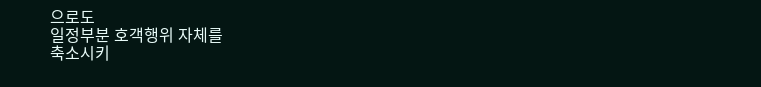으로도
일정부분 호객행위 자체를
축소시키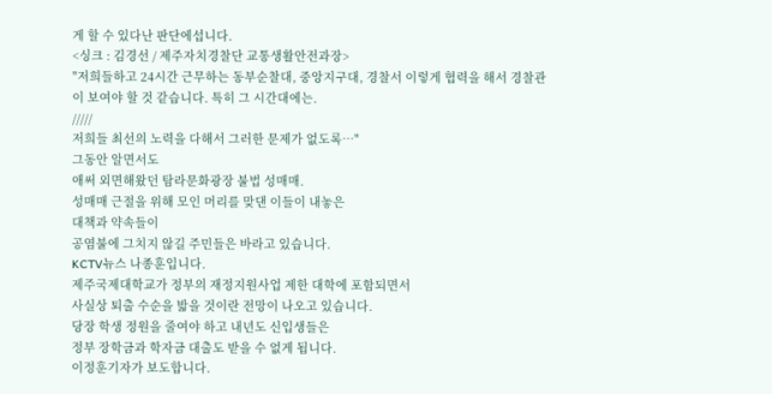게 할 수 있다난 판단에섭니다.
<싱크 : 김경선 / 제주자치경찰단 교통생활안전과장>
"저희들하고 24시간 근무하는 동부순찰대, 중앙지구대, 경찰서 이렇게 협력을 해서 경찰관이 보여야 할 것 같습니다. 특히 그 시간대에는.
/////
저희들 최선의 노력을 다해서 그러한 문제가 없도록…"
그동안 알면서도
애써 외면해왔던 탐라문화광장 불법 성매매.
성매매 근절을 위해 모인 머리를 맞댄 이들이 내놓은
대책과 약속들이
공염불에 그치지 않길 주민들은 바라고 있습니다.
KCTV뉴스 나종훈입니다.
제주국제대학교가 정부의 재정지원사업 제한 대학에 포함되면서
사실상 퇴출 수순을 밟을 것이란 전망이 나오고 있습니다.
당장 학생 정원을 줄여야 하고 내년도 신입생들은
정부 장학금과 학자금 대출도 받을 수 없게 됩니다.
이정훈기자가 보도합니다.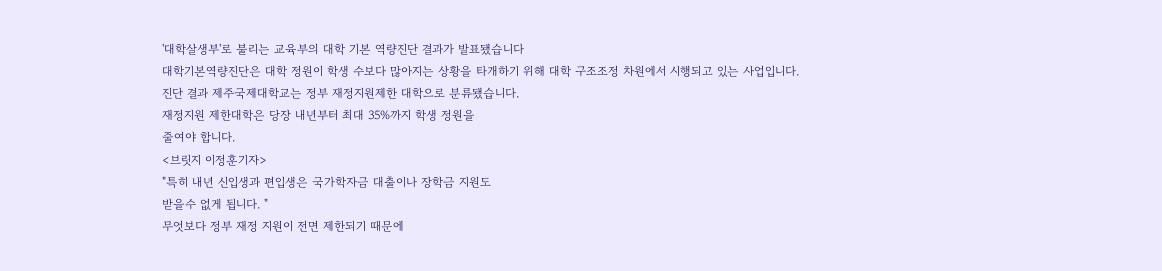'대학살생부'로 불리는 교육부의 대학 기본 역량진단 결과가 발표됐습니다
대학기본역량진단은 대학 정원이 학생 수보다 많아지는 상황을 타개하기 위해 대학 구조조정 차원에서 시행되고 있는 사업입니다.
진단 결과 제주국제대학교는 정부 재정지원제한 대학으로 분류됐습니다.
재정지원 제한대학은 당장 내년부터 최대 35%까지 학생 정원을
줄여야 합니다.
<브릿지 이정훈기자>
"특히 내년 신입생과 편입생은 국가학자금 대출이나 장학금 지원도
받을수 없게 됩니다. "
무엇보다 정부 재정 지원이 전면 제한되기 때문에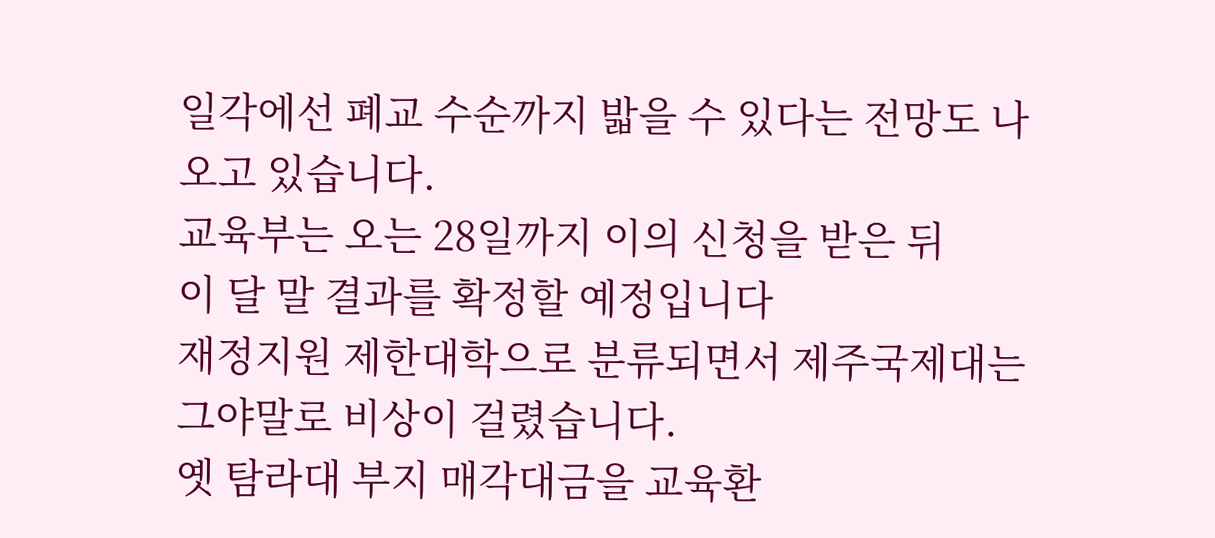일각에선 폐교 수순까지 밟을 수 있다는 전망도 나오고 있습니다.
교육부는 오는 28일까지 이의 신청을 받은 뒤
이 달 말 결과를 확정할 예정입니다
재정지원 제한대학으로 분류되면서 제주국제대는
그야말로 비상이 걸렸습니다.
옛 탐라대 부지 매각대금을 교육환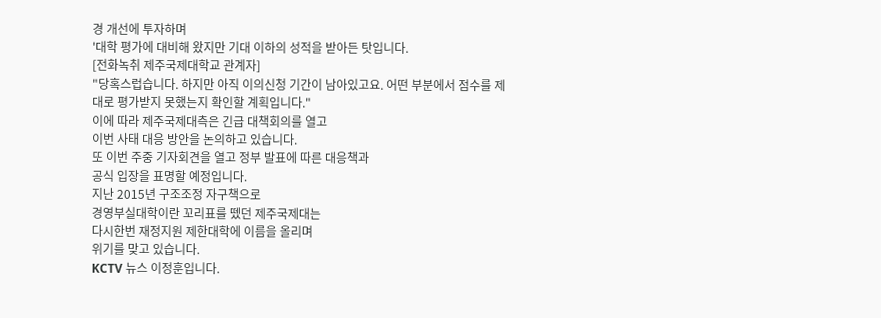경 개선에 투자하며
'대학 평가에 대비해 왔지만 기대 이하의 성적을 받아든 탓입니다.
[전화녹취 제주국제대학교 관계자]
"당혹스럽습니다. 하지만 아직 이의신청 기간이 남아있고요. 어떤 부분에서 점수를 제대로 평가받지 못했는지 확인할 계획입니다."
이에 따라 제주국제대측은 긴급 대책회의를 열고
이번 사태 대응 방안을 논의하고 있습니다.
또 이번 주중 기자회견을 열고 정부 발표에 따른 대응책과
공식 입장을 표명할 예정입니다.
지난 2015년 구조조정 자구책으로
경영부실대학이란 꼬리표를 뗐던 제주국제대는
다시한번 재정지원 제한대학에 이름을 올리며
위기를 맞고 있습니다.
KCTV 뉴스 이정훈입니다.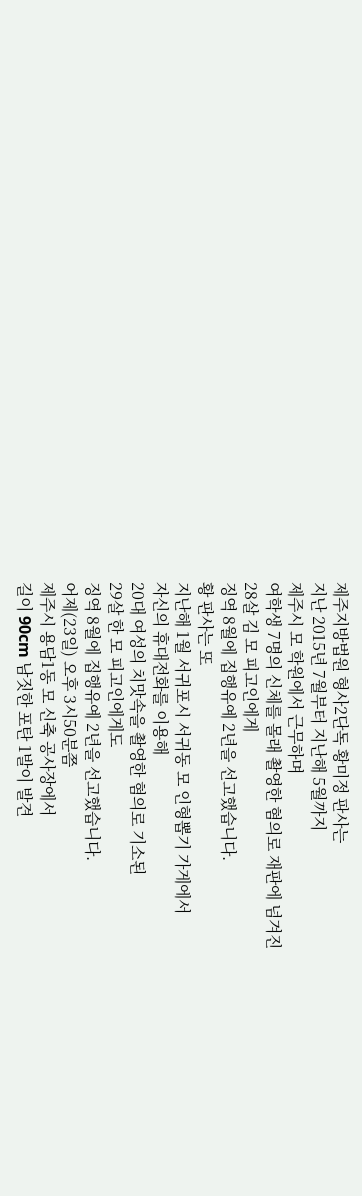제주지방법원 형사2단독 황미정 판사는
지난 2015년 7월부터 지난해 5월까지
제주시 모 학원에서 근무하며
여학생 7명의 신체를 몰래 촬영한 혐의로 재판에 넘겨진
28살 김 모 피고인에게
징역 8월에 집행유예 2년을 선고했습니다.
황 판사는 또
지난해 1월 서귀포시 서귀동 모 인형뽑기 가게에서
자신의 휴대전화를 이용해
20대 여성의 치맛속을 촬영한 혐의로 기소된
29살 한 모 피고인에게도
징역 8월에 집행유예 2년을 선고했습니다.
어제(23일) 오후 3시50분쯤
제주시 용담1동 모 신축 공사장에서
길이 90cm 남짓한 포탄 1발이 발견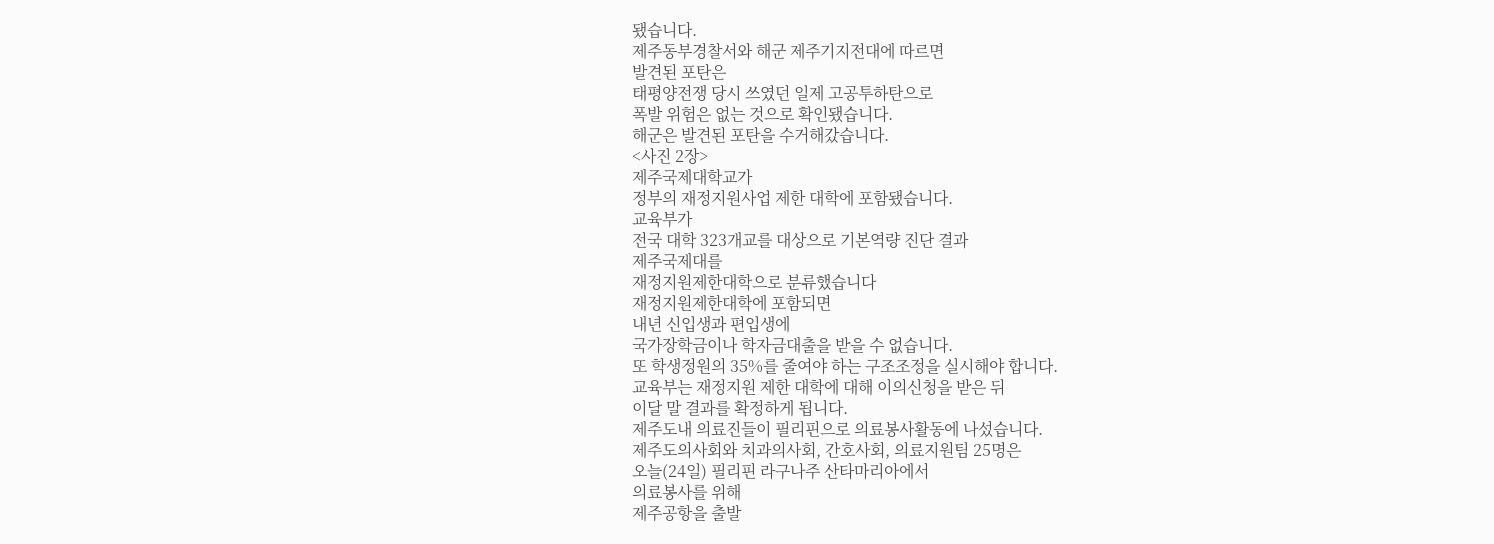됐습니다.
제주동부경찰서와 해군 제주기지전대에 따르면
발견된 포탄은
태평양전쟁 당시 쓰였던 일제 고공투하탄으로
폭발 위험은 없는 것으로 확인됐습니다.
해군은 발견된 포탄을 수거해갔습니다.
<사진 2장>
제주국제대학교가
정부의 재정지원사업 제한 대학에 포함됐습니다.
교육부가
전국 대학 323개교를 대상으로 기본역량 진단 결과
제주국제대를
재정지원제한대학으로 분류했습니다
재정지원제한대학에 포함되면
내년 신입생과 편입생에
국가장학금이나 학자금대출을 받을 수 없습니다.
또 학생정원의 35%를 줄여야 하는 구조조정을 실시해야 합니다.
교육부는 재정지원 제한 대학에 대해 이의신청을 받은 뒤
이달 말 결과를 확정하게 됩니다.
제주도내 의료진들이 필리핀으로 의료봉사활동에 나섰습니다.
제주도의사회와 치과의사회, 간호사회, 의료지원팀 25명은
오늘(24일) 필리핀 라구나주 산타마리아에서
의료봉사를 위해
제주공항을 출발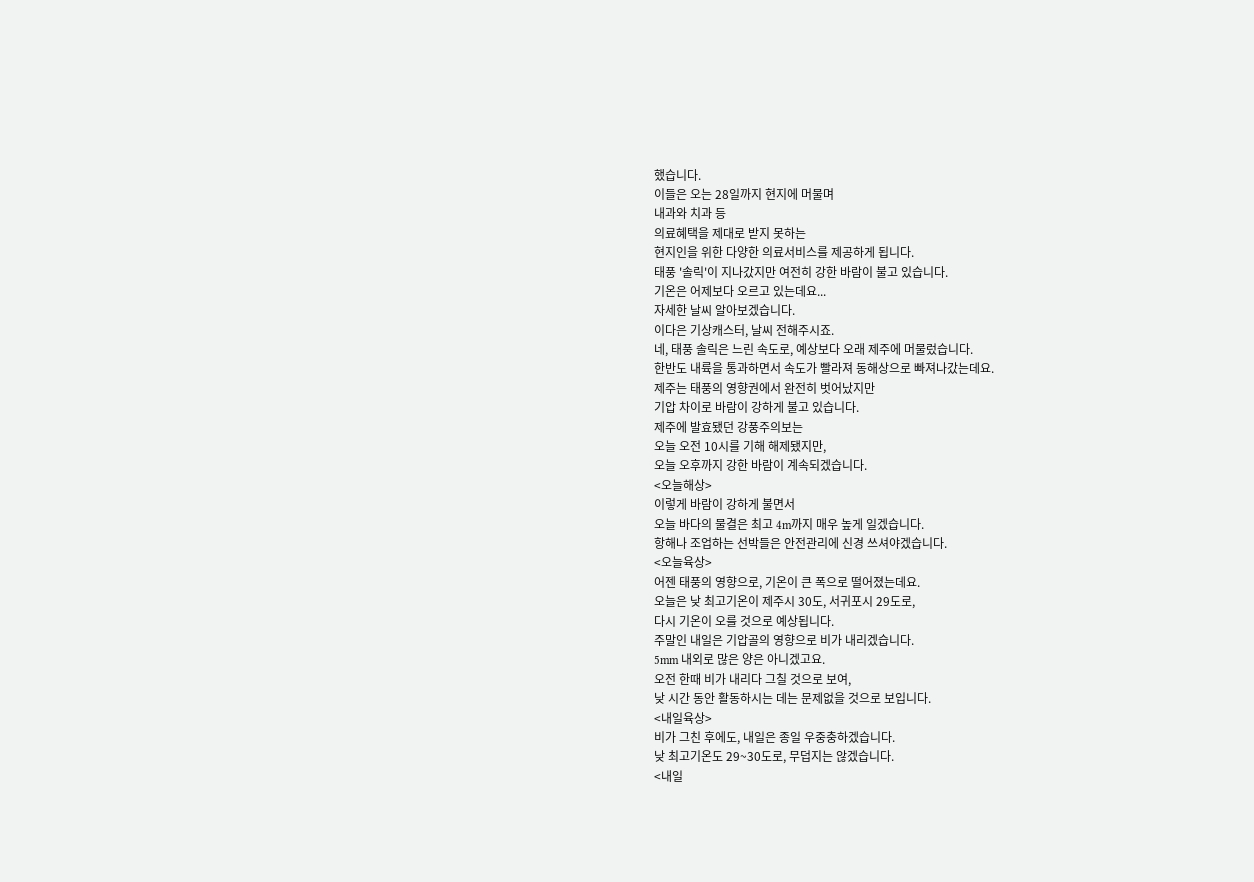했습니다.
이들은 오는 28일까지 현지에 머물며
내과와 치과 등
의료혜택을 제대로 받지 못하는
현지인을 위한 다양한 의료서비스를 제공하게 됩니다.
태풍 '솔릭'이 지나갔지만 여전히 강한 바람이 불고 있습니다.
기온은 어제보다 오르고 있는데요...
자세한 날씨 알아보겠습니다.
이다은 기상캐스터, 날씨 전해주시죠.
네, 태풍 솔릭은 느린 속도로, 예상보다 오래 제주에 머물렀습니다.
한반도 내륙을 통과하면서 속도가 빨라져 동해상으로 빠져나갔는데요.
제주는 태풍의 영향권에서 완전히 벗어났지만
기압 차이로 바람이 강하게 불고 있습니다.
제주에 발효됐던 강풍주의보는
오늘 오전 10시를 기해 해제됐지만,
오늘 오후까지 강한 바람이 계속되겠습니다.
<오늘해상>
이렇게 바람이 강하게 불면서
오늘 바다의 물결은 최고 4m까지 매우 높게 일겠습니다.
항해나 조업하는 선박들은 안전관리에 신경 쓰셔야겠습니다.
<오늘육상>
어젠 태풍의 영향으로, 기온이 큰 폭으로 떨어졌는데요.
오늘은 낮 최고기온이 제주시 30도, 서귀포시 29도로,
다시 기온이 오를 것으로 예상됩니다.
주말인 내일은 기압골의 영향으로 비가 내리겠습니다.
5mm 내외로 많은 양은 아니겠고요.
오전 한때 비가 내리다 그칠 것으로 보여,
낮 시간 동안 활동하시는 데는 문제없을 것으로 보입니다.
<내일육상>
비가 그친 후에도, 내일은 종일 우중충하겠습니다.
낮 최고기온도 29~30도로, 무덥지는 않겠습니다.
<내일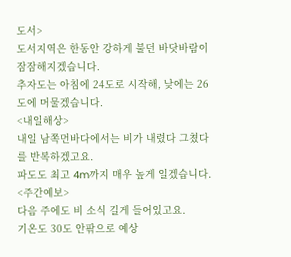도서>
도서지역은 한동안 강하게 불던 바닷바람이 잠잠해지겠습니다.
추자도는 아침에 24도로 시작해, 낮에는 26도에 머물겠습니다.
<내일해상>
내일 남쪽먼바다에서는 비가 내렸다 그쳤다를 반복하겠고요.
파도도 최고 4m까지 매우 높게 일겠습니다.
<주간예보>
다음 주에도 비 소식 길게 들어있고요.
기온도 30도 안팎으로 예상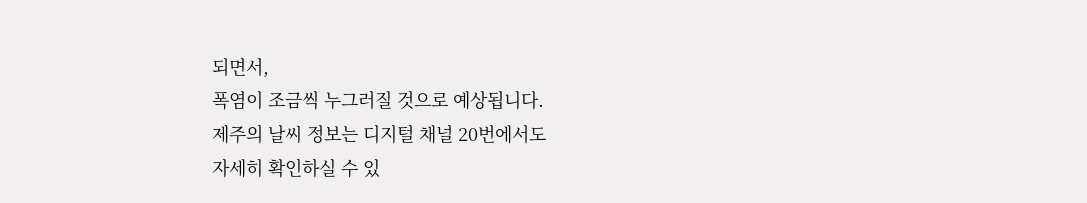되면서,
폭염이 조금씩 누그러질 것으로 예상됩니다.
제주의 날씨 정보는 디지털 채널 20번에서도
자세히 확인하실 수 있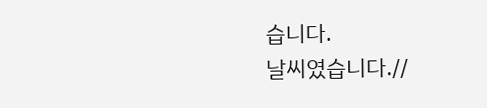습니다.
날씨였습니다.//